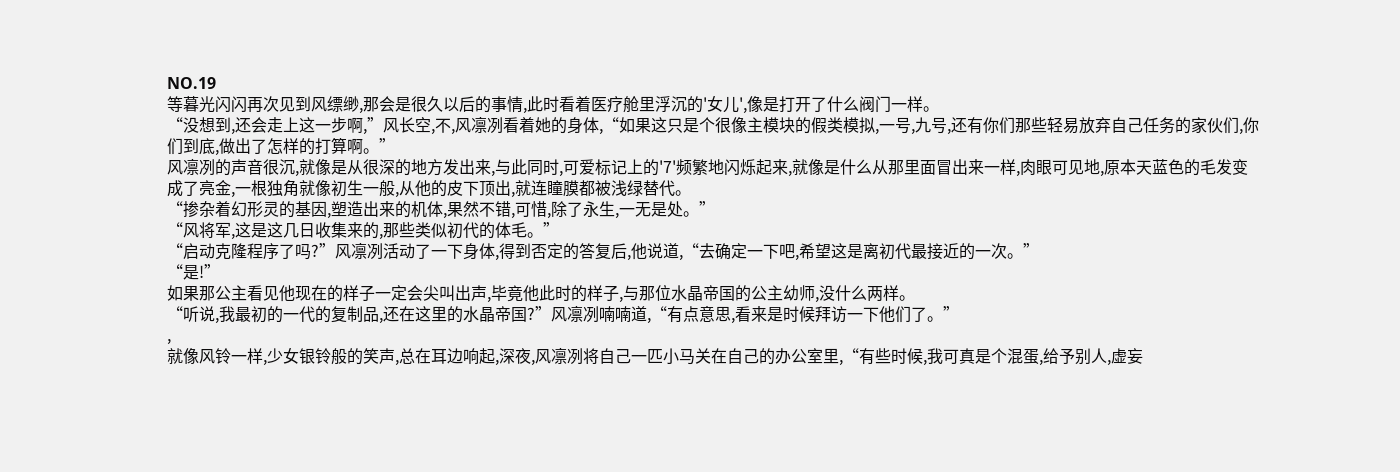NO.19
等暮光闪闪再次见到风缥缈,那会是很久以后的事情,此时看着医疗舱里浮沉的'女儿',像是打开了什么阀门一样。
“没想到,还会走上这一步啊,”风长空,不,风凛冽看着她的身体,“如果这只是个很像主模块的假类模拟,一号,九号,还有你们那些轻易放弃自己任务的家伙们,你们到底,做出了怎样的打算啊。”
风凛冽的声音很沉,就像是从很深的地方发出来,与此同时,可爱标记上的'7'频繁地闪烁起来,就像是什么从那里面冒出来一样,肉眼可见地,原本天蓝色的毛发变成了亮金,一根独角就像初生一般,从他的皮下顶出,就连瞳膜都被浅绿替代。
“掺杂着幻形灵的基因,塑造出来的机体,果然不错,可惜,除了永生,一无是处。”
“风将军,这是这几日收集来的,那些类似初代的体毛。”
“启动克隆程序了吗?”风凛冽活动了一下身体,得到否定的答复后,他说道,“去确定一下吧,希望这是离初代最接近的一次。”
“是!”
如果那公主看见他现在的样子一定会尖叫出声,毕竟他此时的样子,与那位水晶帝国的公主幼师,没什么两样。
“听说,我最初的一代的复制品,还在这里的水晶帝国?”风凛冽喃喃道,“有点意思,看来是时候拜访一下他们了。”
,
就像风铃一样,少女银铃般的笑声,总在耳边响起,深夜,风凛冽将自己一匹小马关在自己的办公室里,“有些时候,我可真是个混蛋,给予别人,虚妄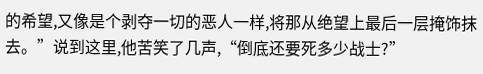的希望,又像是个剥夺一切的恶人一样,将那从绝望上最后一层掩饰抹去。”说到这里,他苦笑了几声,“倒底还要死多少战士?”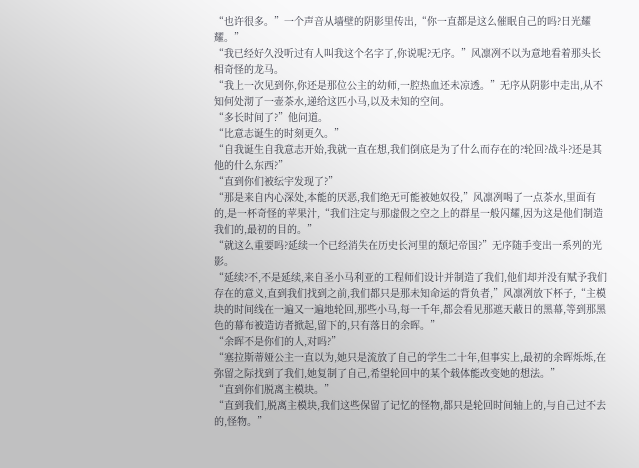“也许很多。”一个声音从墙壁的阴影里传出,“你一直都是这么催眠自己的吗?日光耀耀。”
“我已经好久没听过有人叫我这个名字了,你说呢?无序。”风凛冽不以为意地看着那头长相奇怪的龙马。
“我上一次见到你,你还是那位公主的幼师,一腔热血还未凉透。”无序从阴影中走出,从不知何处沏了一壶茶水,递给这匹小马,以及未知的空间。
“多长时间了?”他问道。
“比意志诞生的时刻更久。”
“自我诞生自我意志开始,我就一直在想,我们倒底是为了什么而存在的?轮回?战斗?还是其他的什么东西?”
“直到你们被纭宇发现了?”
“那是来自内心深处,本能的厌恶,我们绝无可能被她奴役,”风凛冽喝了一点茶水,里面有的,是一杯奇怪的苹果汁,“我们注定与那虚假之空之上的群星一般闪耀,因为这是他们制造我们的,最初的目的。”
“就这么重要吗?延续一个已经消失在历史长河里的颓圮帝国?”无序随手变出一系列的光影。
“延续?不,不是延续,来自圣小马利亚的工程师们设计并制造了我们,他们却并没有赋予我们存在的意义,直到我们找到之前,我们都只是那未知命运的背负者,”风凛冽放下杯子,“主模块的时间线在一遍又一遍地轮回,那些小马,每一千年,都会看见那遮天蔽日的黑幕,等到那黑色的幕布被造访者掀起,留下的,只有落日的余晖。”
“余晖不是你们的人,对吗?”
“塞拉斯蒂娅公主一直以为,她只是流放了自己的学生二十年,但事实上,最初的余晖烁烁,在弥留之际找到了我们,她复制了自己,希望轮回中的某个载体能改变她的想法。”
“直到你们脱离主模块。”
“直到我们,脱离主模块,我们这些保留了记忆的怪物,都只是轮回时间轴上的,与自己过不去的,怪物。”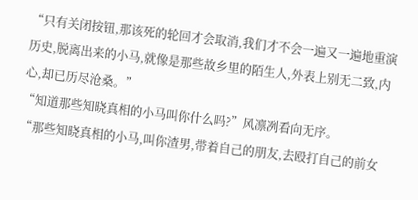“只有关闭按钮,那该死的轮回才会取消,我们才不会一遍又一遍地重演历史,脱离出来的小马,就像是那些故乡里的陌生人,外表上别无二致,内心,却已历尽沧桑。”
“知道那些知晓真相的小马叫你什么吗?”风凛冽看向无序。
“那些知晓真相的小马,叫你渣男,带着自己的朋友,去殴打自己的前女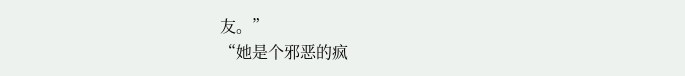友。”
“她是个邪恶的疯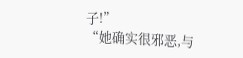子!”
“她确实很邪恶,与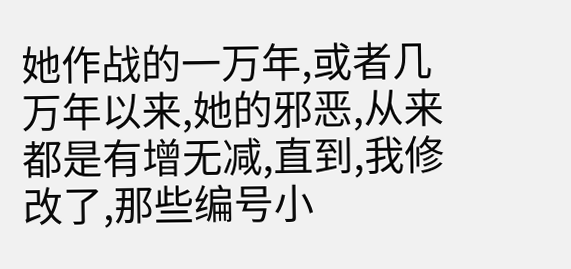她作战的一万年,或者几万年以来,她的邪恶,从来都是有增无减,直到,我修改了,那些编号小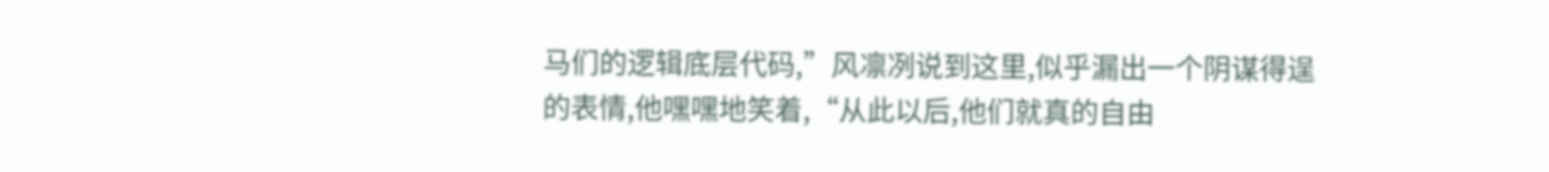马们的逻辑底层代码,”风凛冽说到这里,似乎漏出一个阴谋得逞的表情,他嘿嘿地笑着,“从此以后,他们就真的自由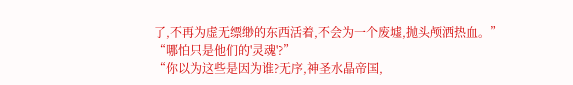了,不再为虚无缥缈的东西活着,不会为一个废墟,抛头颅洒热血。”
“哪怕只是他们的'灵魂'?”
“你以为这些是因为谁?无序,神圣水晶帝国,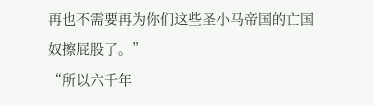再也不需要再为你们这些圣小马帝国的亡国奴擦屁股了。”
“所以六千年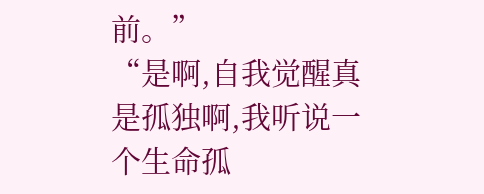前。”
“是啊,自我觉醒真是孤独啊,我听说一个生命孤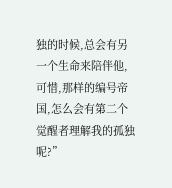独的时候,总会有另一个生命来陪伴他,可惜,那样的编号帝国,怎么会有第二个觉醒者理解我的孤独呢?”